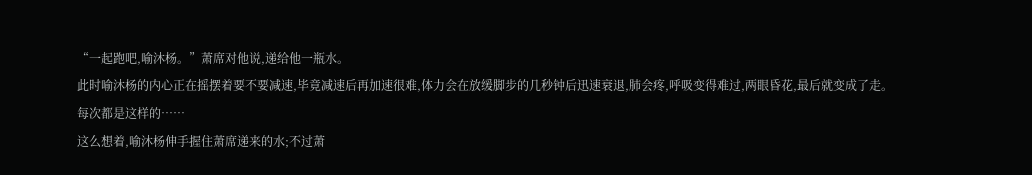“一起跑吧,喻沐杨。”萧席对他说,递给他一瓶水。
此时喻沐杨的内心正在摇摆着要不要减速,毕竟减速后再加速很难,体力会在放缓脚步的几秒钟后迅速衰退,肺会疼,呼吸变得难过,两眼昏花,最后就变成了走。
每次都是这样的……
这么想着,喻沐杨伸手握住萧席递来的水;不过萧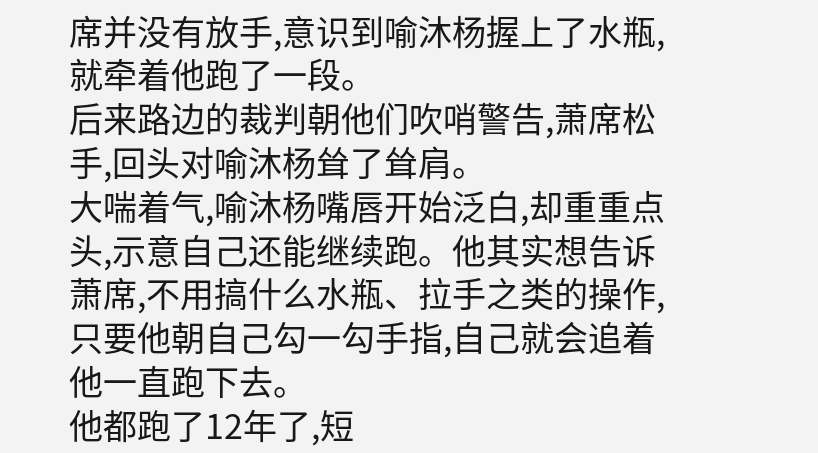席并没有放手,意识到喻沐杨握上了水瓶,就牵着他跑了一段。
后来路边的裁判朝他们吹哨警告,萧席松手,回头对喻沐杨耸了耸肩。
大喘着气,喻沐杨嘴唇开始泛白,却重重点头,示意自己还能继续跑。他其实想告诉萧席,不用搞什么水瓶、拉手之类的操作,只要他朝自己勾一勾手指,自己就会追着他一直跑下去。
他都跑了12年了,短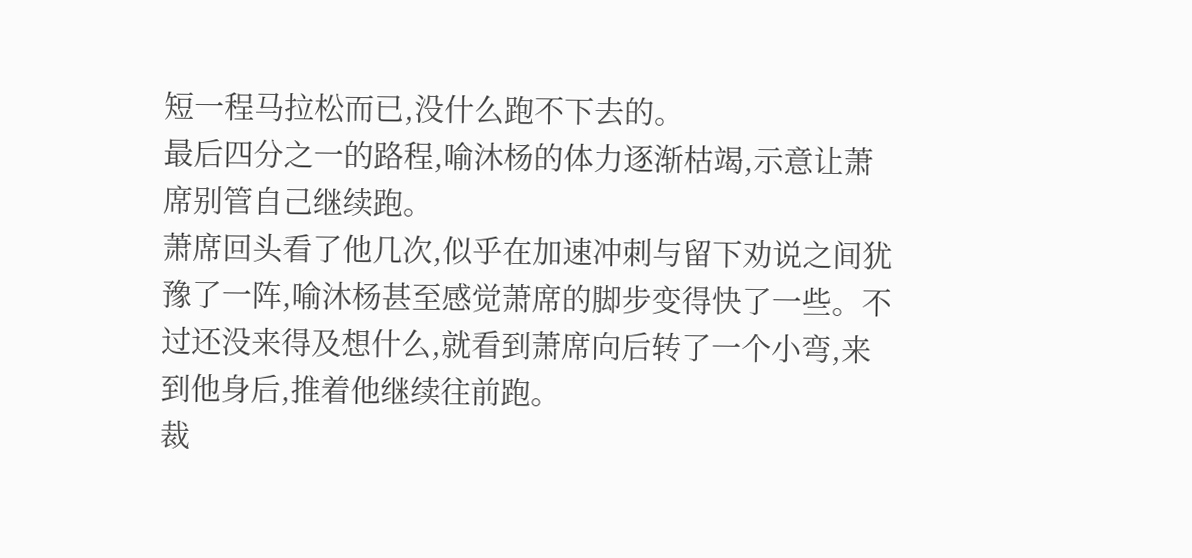短一程马拉松而已,没什么跑不下去的。
最后四分之一的路程,喻沐杨的体力逐渐枯竭,示意让萧席别管自己继续跑。
萧席回头看了他几次,似乎在加速冲刺与留下劝说之间犹豫了一阵,喻沐杨甚至感觉萧席的脚步变得快了一些。不过还没来得及想什么,就看到萧席向后转了一个小弯,来到他身后,推着他继续往前跑。
裁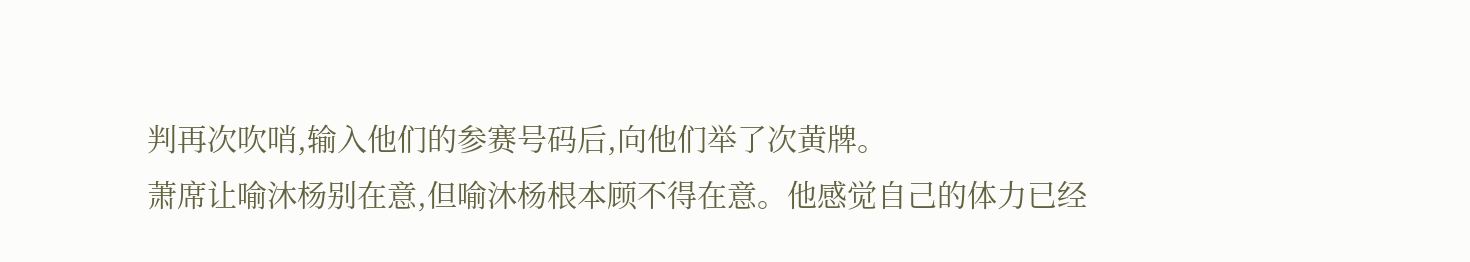判再次吹哨,输入他们的参赛号码后,向他们举了次黄牌。
萧席让喻沐杨别在意,但喻沐杨根本顾不得在意。他感觉自己的体力已经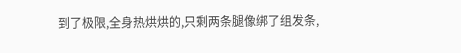到了极限,全身热烘烘的,只剩两条腿像绑了组发条,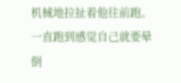机械地拉扯着他往前跑。
一直跑到感觉自己就要晕倒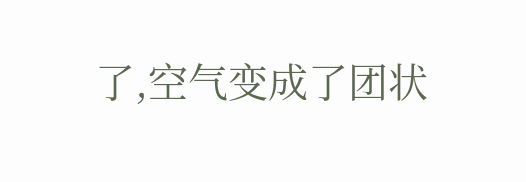了,空气变成了团状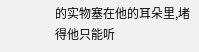的实物塞在他的耳朵里,堵得他只能听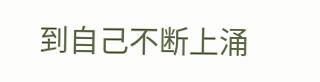到自己不断上涌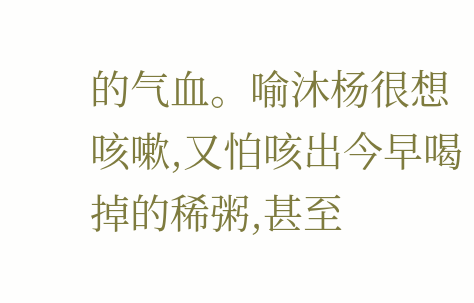的气血。喻沐杨很想咳嗽,又怕咳出今早喝掉的稀粥,甚至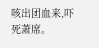咳出团血来,吓死萧席。